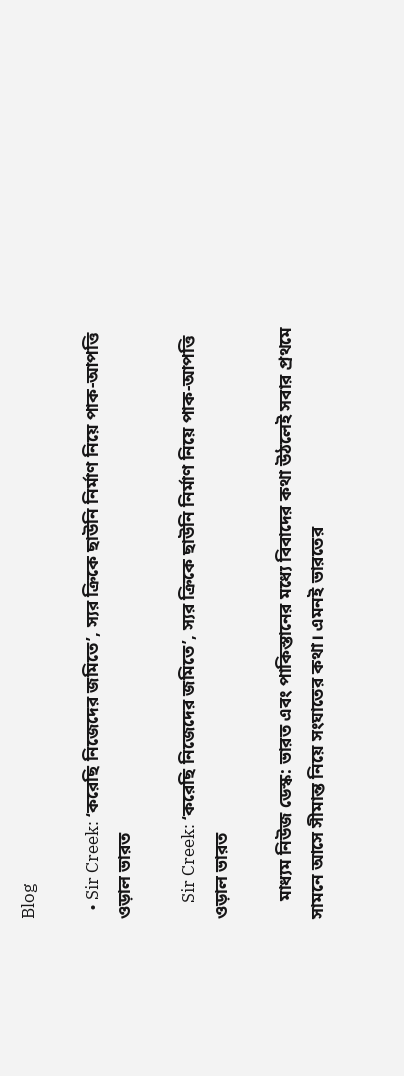Blog

  • Sir Creek: ‘করেছি নিজেদের জমিতে’, স্যর ক্রিকে ছাউনি নির্মাণ নিয়ে পাক-আপত্তি ওড়াল ভারত

    Sir Creek: ‘করেছি নিজেদের জমিতে’, স্যর ক্রিকে ছাউনি নির্মাণ নিয়ে পাক-আপত্তি ওড়াল ভারত

    মাধ্যম নিউজ ডেস্ক: ভারত এবং পাকিস্তানের মধ্যে বিবাদের কথা উঠলেই সবার প্রথমে সামনে আসে সীমান্ত নিয়ে সংঘাতের কথা। এমনই ভারতের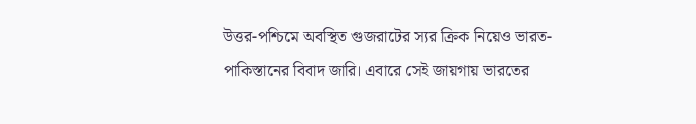উত্তর-পশ্চিমে অবস্থিত গুজরাটের স্যর ক্রিক নিয়েও ভারত-পাকিস্তানের বিবাদ জারি। এবারে সেই জায়গায় ভারতের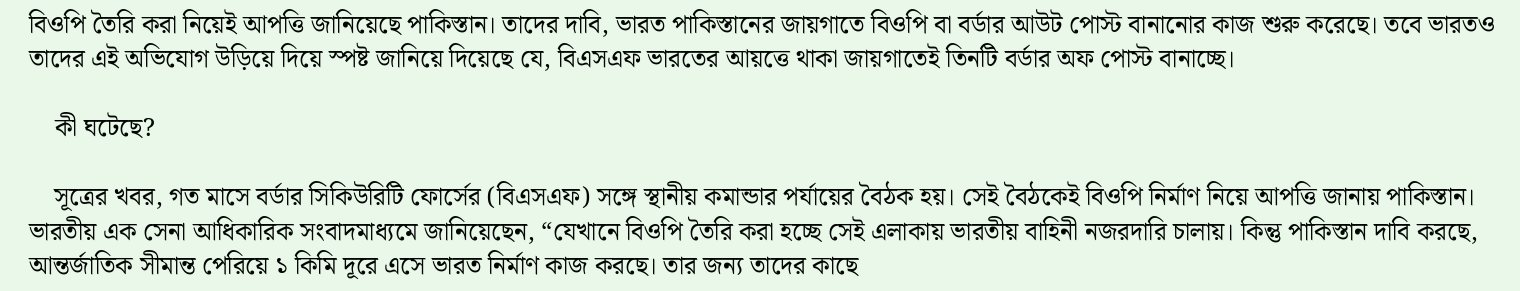বিওপি তৈরি করা নিয়েই আপত্তি জানিয়েছে পাকিস্তান। তাদের দাবি, ভারত পাকিস্তানের জায়গাতে বিওপি বা বর্ডার আউট পোস্ট বানানোর কাজ শুরু করেছে। তবে ভারতও তাদের এই অভিযোগ উড়িয়ে দিয়ে স্পষ্ট জানিয়ে দিয়েছে যে, বিএসএফ ভারতের আয়ত্তে থাকা জায়গাতেই তিনটি বর্ডার অফ পোস্ট বানাচ্ছে।

    কী ঘটেছে?

    সূত্রের খবর, গত মাসে বর্ডার সিকিউরিটি ফোর্সের (বিএসএফ) সঙ্গে স্থানীয় কমান্ডার পর্যায়ের বৈঠক হয়। সেই বৈঠকেই বিওপি নির্মাণ নিয়ে আপত্তি জানায় পাকিস্তান। ভারতীয় এক সেনা আধিকারিক সংবাদমাধ্যমে জানিয়েছেন, “যেখানে বিওপি তৈরি করা হচ্ছে সেই এলাকায় ভারতীয় বাহিনী নজরদারি চালায়। কিন্তু পাকিস্তান দাবি করছে, আন্তর্জাতিক সীমান্ত পেরিয়ে ১ কিমি দূরে এসে ভারত নির্মাণ কাজ করছে। তার জন্য তাদের কাছে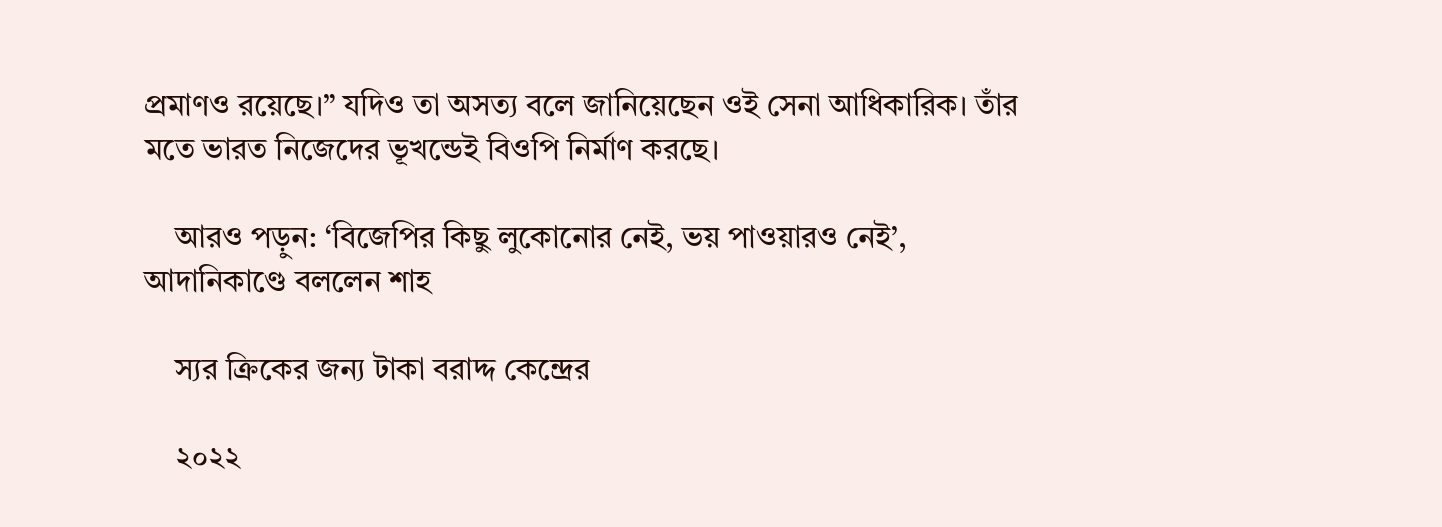প্রমাণও রয়েছে।” যদিও তা অসত্য বলে জানিয়েছেন ওই সেনা আধিকারিক। তাঁর মতে ভারত নিজেদের ভূখন্ডেই বিওপি নির্মাণ করছে।

    আরও পড়ুন: ‘বিজেপির কিছু লুকোনোর নেই, ভয় পাওয়ারও নেই’, আদানিকাণ্ডে বললেন শাহ

    স্যর ক্রিকের জন্য টাকা বরাদ্দ কেন্দ্রের

    ২০২২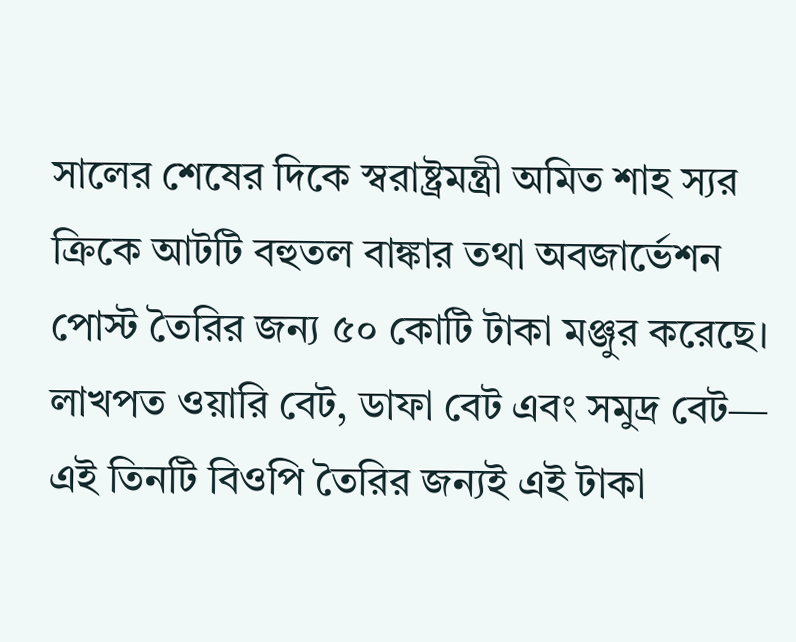সালের শেষের দিকে স্বরাষ্ট্রমন্ত্রী অমিত শাহ স্যর ক্রিকে আটটি বহুতল বাঙ্কার তথা অবজার্ভেশন পোস্ট তৈরির জন্য ৫০ কোটি টাকা মঞ্জুর করেছে। লাখপত ওয়ারি বেট, ডাফা বেট এবং সমুদ্র বেট— এই তিনটি বিওপি তৈরির জন্যই এই টাকা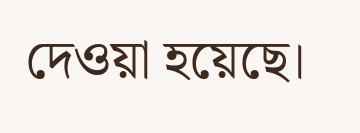দেওয়া হয়েছে।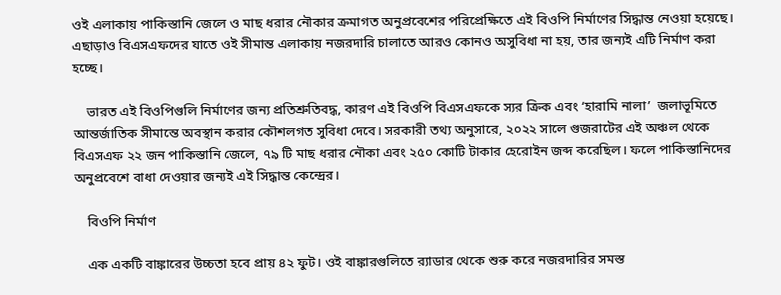ওই এলাকায় পাকিস্তানি জেলে ও মাছ ধরার নৌকার ক্রমাগত অনুপ্রবেশের পরিপ্রেক্ষিতে এই বিওপি নির্মাণের সিদ্ধান্ত নেওয়া হয়েছে। এছাড়াও বিএসএফদের যাতে ওই সীমান্ত এলাকায় নজরদারি চালাতে আরও কোনও অসুবিধা না হয়, তার জন্যই এটি নির্মাণ করা হচ্ছে।

    ভারত এই বিওপিগুলি নির্মাণের জন্য প্রতিশ্রুতিবদ্ধ, কারণ এই বিওপি বিএসএফকে স্যর ক্রিক এবং ‘হারামি নালা’  জলাভূমিতে আন্তর্জাতিক সীমান্তে অবস্থান করার কৌশলগত সুবিধা দেবে। সরকারী তথ্য অনুসারে, ২০২২ সালে গুজরাটের এই অঞ্চল থেকে বিএসএফ ২২ জন পাকিস্তানি জেলে, ৭৯ টি মাছ ধরার নৌকা এবং ২৫০ কোটি টাকার হেরোইন জব্দ করেছিল। ফলে পাকিস্তানিদের অনুপ্রবেশে বাধা দেওয়ার জন্যই এই সিদ্ধান্ত কেন্দ্রের।

    বিওপি নির্মাণ

    এক একটি বাঙ্কারের উচ্চতা হবে প্রায় ৪২ ফুট। ওই বাঙ্কারগুলিতে র‌্যাডার থেকে শুরু করে নজরদারির সমস্ত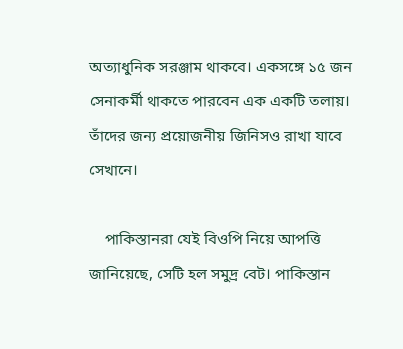অত্যাধুনিক সরঞ্জাম থাকবে। একসঙ্গে ১৫ জন সেনাকর্মী থাকতে পারবেন এক একটি তলায়। তাঁদের জন্য প্রয়োজনীয় জিনিসও রাখা যাবে সেখানে।

    পাকিস্তানরা যেই বিওপি নিয়ে আপত্তি জানিয়েছে, সেটি হল সমুদ্র বেট। পাকিস্তান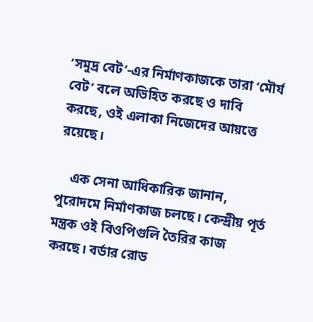‘সমুদ্র বেট’-এর নির্মাণকাজকে তারা ‘মৌর্য বেট’ বলে অভিহিত করছে ও দাবি করছে, ওই এলাকা নিজেদের আয়ত্তে রয়েছে।

    এক সেনা আধিকারিক জানান, পুরোদমে নির্মাণকাজ চলছে। কেন্দ্রীয় পূর্ত মন্ত্রক ওই বিওপিগুলি তৈরির কাজ করছে। বর্ডার রোড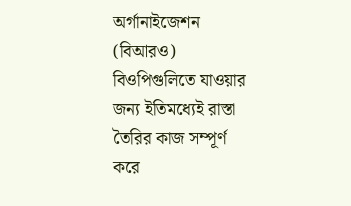অর্গানাইজেশন (বিআরও) বিওপিগুলিতে যাওয়ার জন্য ইতিমধ্যেই রাস্তা তৈরির কাজ সম্পূর্ণ করে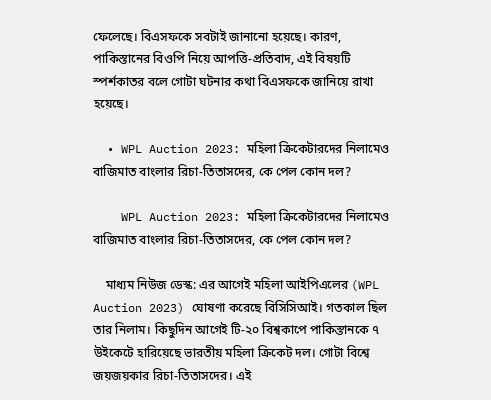ফেলেছে। বিএসফকে সবটাই জানানো হয়েছে। কারণ, পাকিস্তানের বিওপি নিয়ে আপত্তি-প্রতিবাদ, এই বিষয়টি স্পর্শকাতর বলে গোটা ঘটনার কথা বিএসফকে জানিয়ে রাখা হয়েছে।

  • WPL Auction 2023: মহিলা ক্রিকেটারদের নিলামেও বাজিমাত বাংলার রিচা-তিতাসদের, কে পেল কোন দল?

    WPL Auction 2023: মহিলা ক্রিকেটারদের নিলামেও বাজিমাত বাংলার রিচা-তিতাসদের, কে পেল কোন দল?

    মাধ্যম নিউজ ডেস্ক: এর আগেই মহিলা আইপিএলের (WPL Auction 2023) ঘোষণা করেছে বিসিসিআই। গতকাল ছিল তার নিলাম। কিছুদিন আগেই টি-২০ বিশ্বকাপে পাকিস্তানকে ৭ উইকেটে হারিয়েছে ভারতীয় মহিলা ক্রিকেট দল। গোটা বিশ্বে জয়জয়কার রিচা-তিতাসদের। এই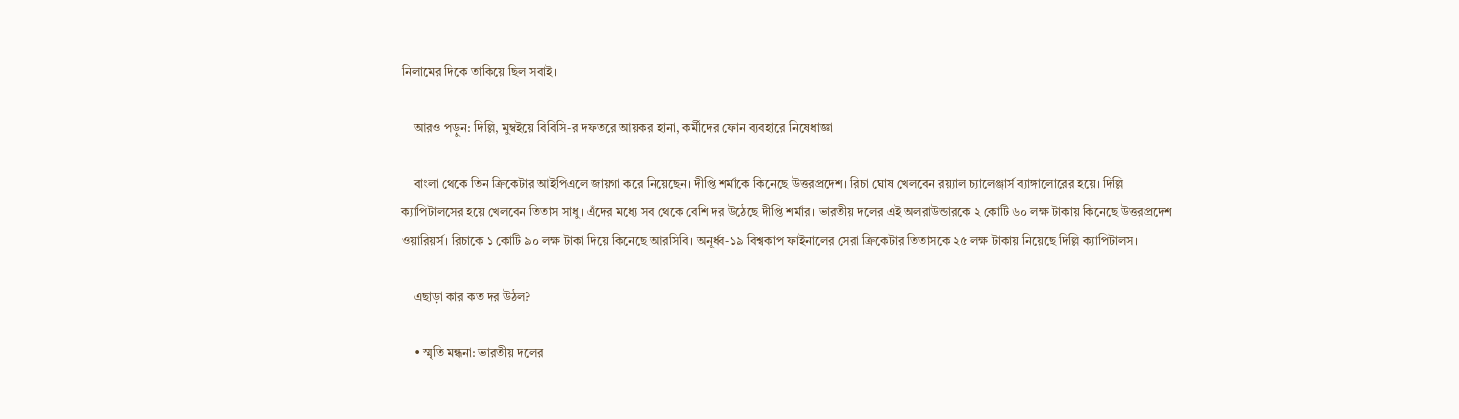নিলামের দিকে তাকিয়ে ছিল সবাই।

    আরও পড়ুন: দিল্লি, মুম্বইয়ে বিবিসি-র দফতরে আয়কর হানা, কর্মীদের ফোন ব্যবহারে নিষেধাজ্ঞা

    বাংলা থেকে তিন ক্রিকেটার আইপিএলে জায়গা করে নিয়েছেন। দীপ্তি শর্মাকে কিনেছে উত্তরপ্রদেশ। রিচা ঘোষ খেলবেন রয়্যাল চ্যালেঞ্জার্স ব্যাঙ্গালোরের হয়ে। দিল্লি ক্যাপিটালসের হয়ে খেলবেন তিতাস সাধু। এঁদের মধ্যে সব থেকে বেশি দর উঠেছে দীপ্তি শর্মার। ভারতীয় দলের এই অলরাউন্ডারকে ২ কোটি ৬০ লক্ষ টাকায় কিনেছে উত্তরপ্রদেশ ওয়ারিয়র্স। রিচাকে ১ কোটি ৯০ লক্ষ টাকা দিয়ে কিনেছে আরসিবি। অনূর্ধ্ব-১৯ বিশ্বকাপ ফাইনালের সেরা ক্রিকেটার তিতাসকে ২৫ লক্ষ টাকায় নিয়েছে দিল্লি ক্যাপিটালস।

    এছাড়া কার কত দর উঠল?

    • স্মৃতি মন্ধনা: ভারতীয় দলের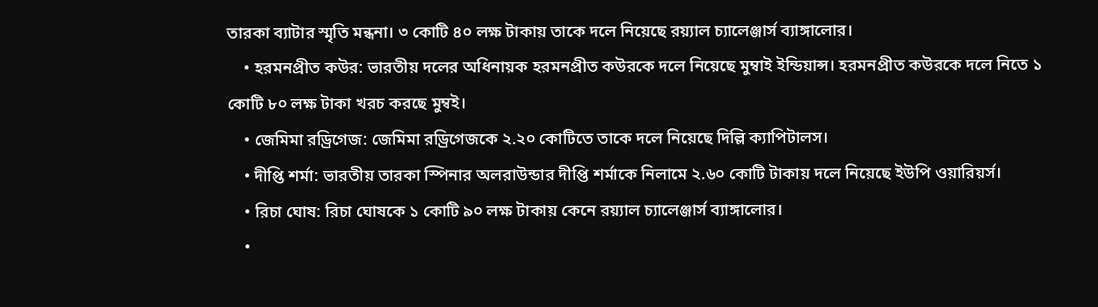তারকা ব্যাটার স্মৃতি মন্ধনা। ৩ কোটি ৪০ লক্ষ টাকায় তাকে দলে নিয়েছে রয়্যাল চ্যালেঞ্জার্স ব্যাঙ্গালোর।
    • হরমনপ্রীত কউর: ভারতীয় দলের অধিনায়ক হরমনপ্রীত কউরকে দলে নিয়েছে মুম্বাই ইন্ডিয়ান্স। হরমনপ্রীত কউরকে দলে নিতে ১ কোটি ৮০ লক্ষ টাকা খরচ করছে মুম্বই।
    • জেমিমা রড্রিগেজ: জেমিমা রড্রিগেজকে ২.২০ কোটিতে তাকে দলে নিয়েছে দিল্লি ক্যাপিটালস।
    • দীপ্তি শর্মা: ভারতীয় তারকা স্পিনার অলরাউন্ডার দীপ্তি শর্মাকে নিলামে ২.৬০ কোটি টাকায় দলে নিয়েছে ইউপি ওয়ারিয়র্স।
    • রিচা ঘোষ: রিচা ঘোষকে ১ কোটি ৯০ লক্ষ টাকায় কেনে রয়্যাল চ্যালেঞ্জার্স ব্যাঙ্গালোর।
    •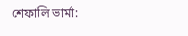শেফালি ভার্মা: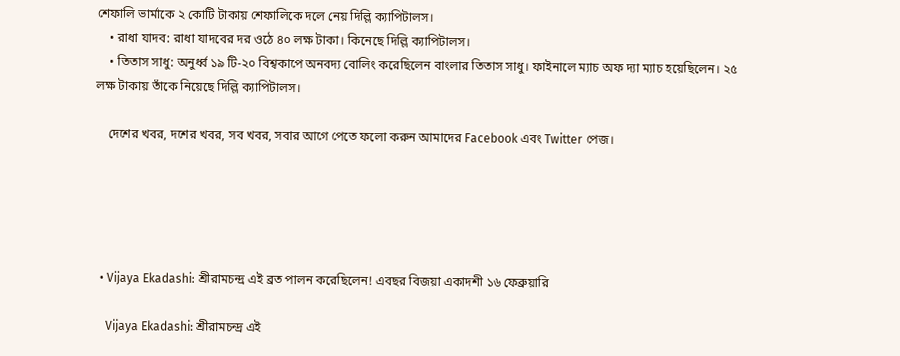শেফালি ভার্মাকে ২ কোটি টাকায় শেফালিকে দলে নেয় দিল্লি ক্যাপিটালস।
    • রাধা যাদব: রাধা যাদবের দর ওঠে ৪০ লক্ষ টাকা। কিনেছে দিল্লি ক্যাপিটালস।
    • তিতাস সাধু: অনুর্ধ্ব ১৯ টি-২০ বিশ্বকাপে অনবদ্য বোলিং করেছিলেন বাংলার তিতাস সাধু। ফাইনালে ম্যাচ অফ দ্যা ম্যাচ হয়েছিলেন। ২৫ লক্ষ টাকায় তাঁকে নিয়েছে দিল্লি ক্যাপিটালস।

    দেশের খবর, দশের খবর, সব খবর, সবার আগে পেতে ফলো করুন আমাদের Facebook এবং Twitter পেজ।





  • Vijaya Ekadashi: শ্রীরামচন্দ্র এই ব্রত পালন করেছিলেন! এবছর বিজয়া একাদশী ১৬ ফেব্রুয়ারি

    Vijaya Ekadashi: শ্রীরামচন্দ্র এই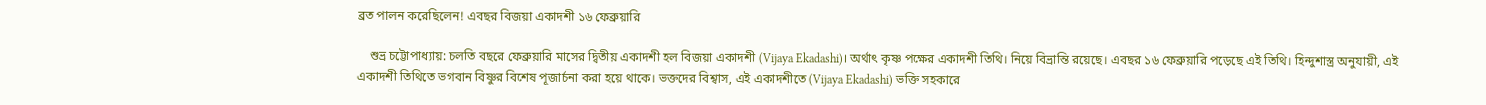ব্রত পালন করেছিলেন! এবছর বিজয়া একাদশী ১৬ ফেব্রুয়ারি

    শুভ্র চট্টোপাধ্যায়: চলতি বছরে ফেব্রুয়ারি মাসের দ্বিতীয় একাদশী হল বিজয়া একাদশী (Vijaya Ekadashi)। অর্থাৎ কৃষ্ণ পক্ষের একাদশী তিথি। নিয়ে বিভ্রান্তি রয়েছে। এবছর ১৬ ফেব্রুয়ারি পড়েছে এই তিথি। হিন্দুশাস্ত্র অনুযায়ী, এই একাদশী তিথিতে ভগবান বিষ্ণুর বিশেষ পূজার্চনা করা হয়ে থাকে। ভক্তদের বিশ্বাস, এই একাদশীতে (Vijaya Ekadashi) ভক্তি সহকারে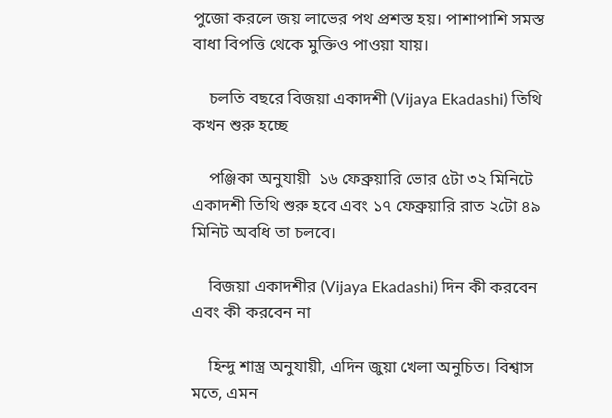পুজো করলে জয় লাভের পথ প্রশস্ত হয়। পাশাপাশি সমস্ত বাধা বিপত্তি থেকে মুক্তিও পাওয়া যায়।

    চলতি বছরে বিজয়া একাদশী (Vijaya Ekadashi) তিথি কখন শুরু হচ্ছে

    পঞ্জিকা অনুযায়ী  ১৬ ফেব্রুয়ারি ভোর ৫টা ৩২ মিনিটে একাদশী তিথি শুরু হবে এবং ১৭ ফেব্রুয়ারি রাত ২টো ৪৯ মিনিট অবধি তা চলবে।

    বিজয়া একাদশীর (Vijaya Ekadashi) দিন কী করবেন এবং কী করবেন না

    হিন্দু শাস্ত্র অনুযায়ী, এদিন জুয়া খেলা অনুচিত। বিশ্বাস মতে, এমন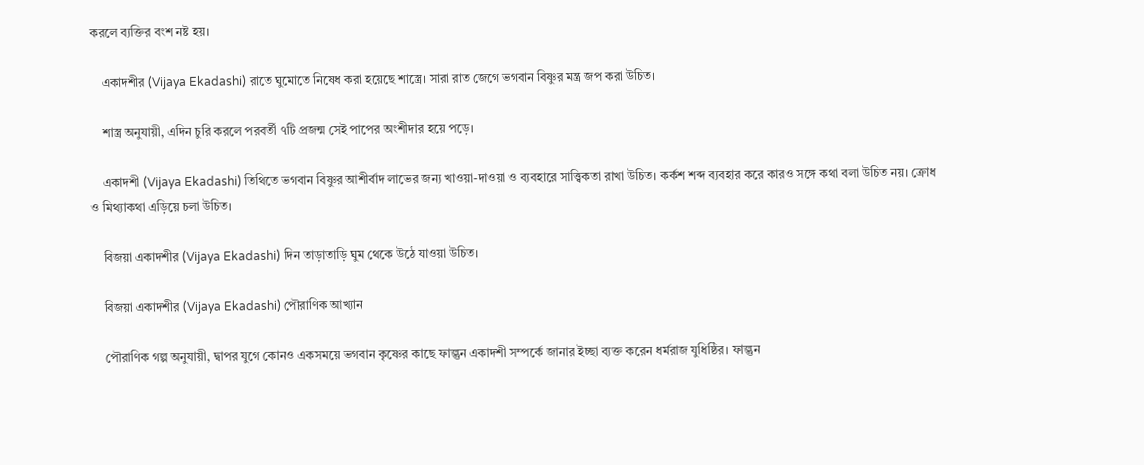করলে ব্যক্তির বংশ নষ্ট হয়।

    একাদশীর (Vijaya Ekadashi) রাতে ঘুমোতে নিষেধ করা হয়েছে শাস্ত্রে। সারা রাত জেগে ভগবান বিষ্ণুর মন্ত্র জপ করা উচিত।

    শাস্ত্র অনুযায়ী, এদিন চুরি করলে পরবর্তী ৭টি প্রজন্ম সেই পাপের অংশীদার হয়ে পড়ে।

    একাদশী (Vijaya Ekadashi) তিথিতে ভগবান বিষ্ণুর আশীর্বাদ লাভের জন্য খাওয়া-দাওয়া ও ব্যবহারে সাত্ত্বিকতা রাখা উচিত। কর্কশ শব্দ ব্যবহার করে কারও সঙ্গে কথা বলা উচিত নয়। ক্রোধ ও মিথ্যাকথা এড়িয়ে চলা উচিত।

    বিজয়া একাদশীর (Vijaya Ekadashi) দিন তাড়াতাড়ি ঘুম থেকে উঠে যাওয়া উচিত।

    বিজয়া একাদশীর (Vijaya Ekadashi) পৌরাণিক আখ্যান

    পৌরাণিক গল্প অনুযায়ী, দ্বাপর যুগে কোনও একসময়ে ভগবান কৃষ্ণের কাছে ফাল্গুন একাদশী সম্পর্কে জানার ইচ্ছা ব্যক্ত করেন ধর্মরাজ যুধিষ্ঠির। ফাল্গুন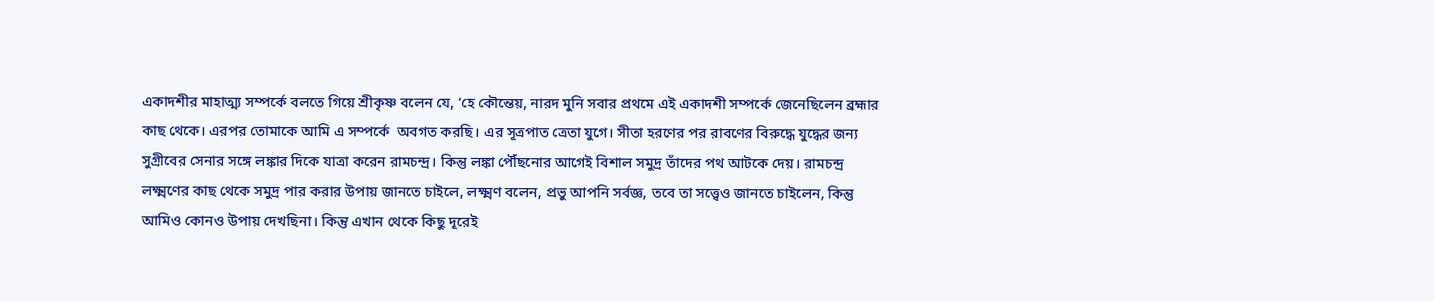একাদশীর মাহাত্ম্য সম্পর্কে বলতে গিয়ে শ্রীকৃষ্ণ বলেন যে, ‘হে কৌন্তেয়, নারদ মুনি সবার প্রথমে এই একাদশী সম্পর্কে জেনেছিলেন ব্রহ্মার কাছ থেকে। এরপর তোমাকে আমি এ সম্পর্কে  অবগত করছি। এর সূত্রপাত ত্রেতা যুগে। সীতা হরণের পর রাবণের বিরুদ্ধে যুদ্ধের জন্য সুগ্রীবের সেনার সঙ্গে লঙ্কার দিকে যাত্রা করেন রামচন্দ্র। কিন্তু লঙ্কা পৌঁছনোর আগেই বিশাল সমুদ্র তাঁদের পথ আটকে দেয়। রামচন্দ্র লক্ষ্মণের কাছ থেকে সমুদ্র পার করার উপায় জানতে চাইলে, লক্ষ্মণ বলেন, প্রভু আপনি সর্বজ্ঞ, তবে তা সত্ত্বেও জানতে চাইলেন, কিন্তু আমিও কোনও উপায় দেখছিনা। কিন্তু এখান থেকে কিছু দূরেই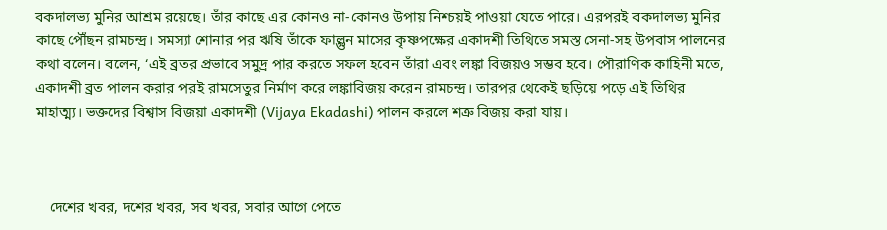বকদালভ্য মুনির আশ্রম রয়েছে। তাঁর কাছে এর কোনও না-কোনও উপায় নিশ্চয়ই পাওয়া যেতে পারে। এরপরই বকদালভ্য মুনির কাছে পৌঁছন রামচন্দ্র। সমস্যা শোনার পর ঋষি তাঁকে ফাল্গুন মাসের কৃষ্ণপক্ষের একাদশী তিথিতে সমস্ত সেনা-সহ উপবাস পালনের কথা বলেন। বলেন, ‘এই ব্রতর প্রভাবে সমুদ্র পার করতে সফল হবেন তাঁরা এবং লঙ্কা বিজয়ও সম্ভব হবে। পৌরাণিক কাহিনী মতে, একাদশী ব্রত পালন করার পরই রামসেতুর নির্মাণ করে লঙ্কাবিজয় করেন রামচন্দ্র। তারপর থেকেই ছড়িয়ে পড়ে এই তিথির মাহাত্ম্য। ভক্তদের বিশ্বাস বিজয়া একাদশী (Vijaya Ekadashi) পালন করলে শত্রু বিজয় করা যায়।



    দেশের খবর, দশের খবর, সব খবর, সবার আগে পেতে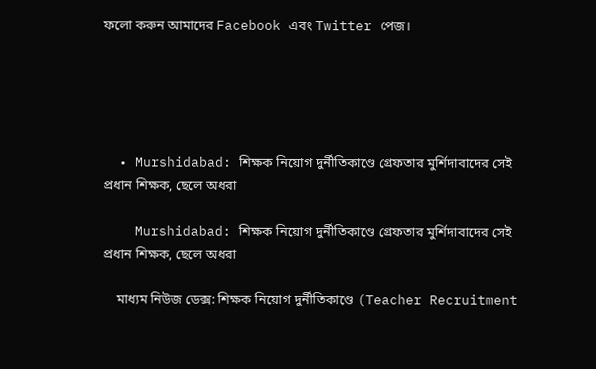ফলো করুন আমাদের Facebook এবং Twitter পেজ।





  • Murshidabad: শিক্ষক নিয়োগ দুর্নীতিকাণ্ডে গ্রেফতার মুর্শিদাবাদের সেই প্রধান শিক্ষক, ছেলে অধরা

    Murshidabad: শিক্ষক নিয়োগ দুর্নীতিকাণ্ডে গ্রেফতার মুর্শিদাবাদের সেই প্রধান শিক্ষক, ছেলে অধরা

    মাধ্যম নিউজ ডেক্স: শিক্ষক নিয়োগ দুর্নীতিকাণ্ডে (Teacher Recruitment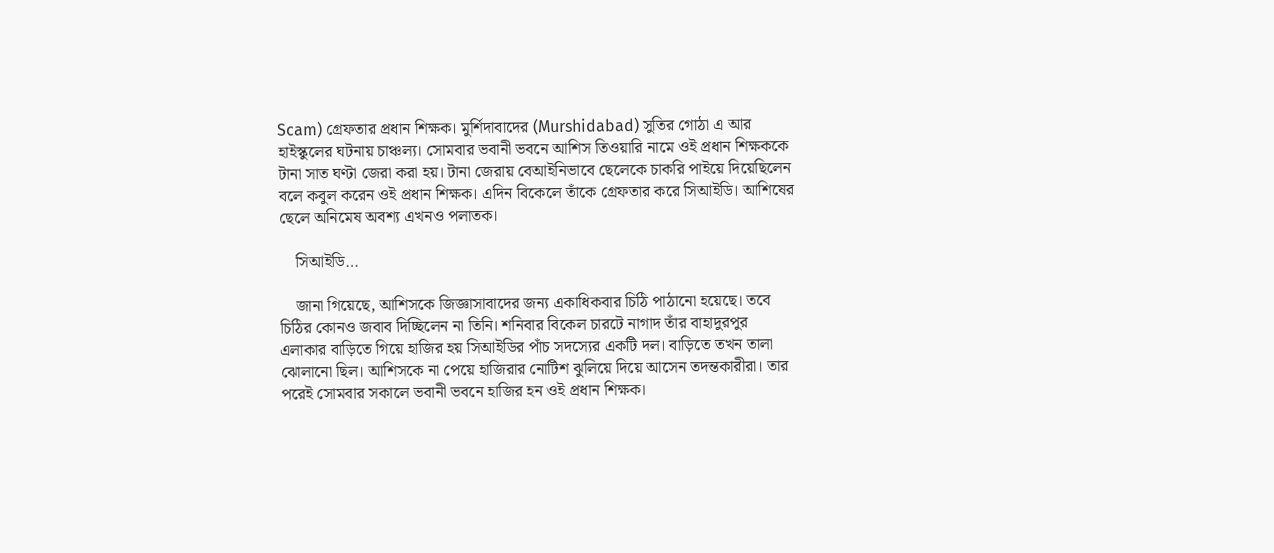Scam) গ্রেফতার প্রধান শিক্ষক। মুর্শিদাবাদের (Murshidabad) সুতির গোঠা এ আর হাইস্কুলের ঘটনায় চাঞ্চল্য। সোমবার ভবানী ভবনে আশিস তিওয়ারি নামে ওই প্রধান শিক্ষককে টানা সাত ঘণ্টা জেরা করা হয়। টানা জেরায় বেআইনিভাবে ছেলেকে চাকরি পাইয়ে দিয়েছিলেন বলে কবুল করেন ওই প্রধান শিক্ষক। এদিন বিকেলে তাঁকে গ্রেফতার করে সিআইডি। আশিষের ছেলে অনিমেষ অবশ্য এখনও পলাতক।

    সিআইডি…

    জানা গিয়েছে, আশিসকে জিজ্ঞাসাবাদের জন্য একাধিকবার চিঠি পাঠানো হয়েছে। তবে চিঠির কোনও জবাব দিচ্ছিলেন না তিনি। শনিবার বিকেল চারটে নাগাদ তাঁর বাহাদুরপুর এলাকার বাড়িতে গিয়ে হাজির হয় সিআইডির পাঁচ সদস্যের একটি দল। বাড়িতে তখন তালা ঝোলানো ছিল। আশিসকে না পেয়ে হাজিরার নোটিশ ঝুলিয়ে দিয়ে আসেন তদন্তকারীরা। তার পরেই সোমবার সকালে ভবানী ভবনে হাজির হন ওই প্রধান শিক্ষক।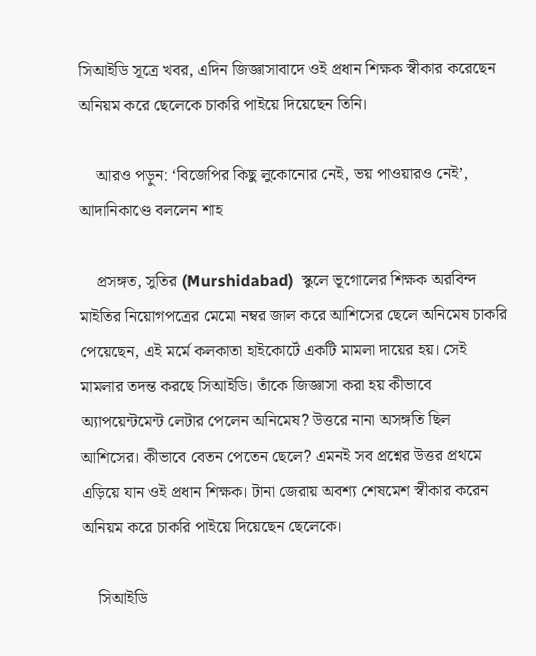সিআইডি সূত্রে খবর, এদিন জিজ্ঞাসাবাদে ওই প্রধান শিক্ষক স্বীকার করেছেন অনিয়ম করে ছেলেকে চাকরি পাইয়ে দিয়েছেন তিনি।

    আরও পড়ুন: ‘বিজেপির কিছু লুকোনোর নেই, ভয় পাওয়ারও নেই’, আদানিকাণ্ডে বললেন শাহ

    প্রসঙ্গত, সুতির (Murshidabad)  স্কুলে ভূগোলের শিক্ষক অরবিন্দ মাইতির নিয়োগপত্রের মেমো নম্বর জাল করে আশিসের ছেলে অনিমেষ চাকরি পেয়েছেন, এই মর্মে কলকাতা হাইকোর্টে একটি মামলা দায়ের হয়। সেই মামলার তদন্ত করছে সিআইডি। তাঁকে জিজ্ঞাসা করা হয় কীভাবে অ্যাপয়েন্টমেন্ট লেটার পেলেন অনিমেষ? উত্তরে নানা অসঙ্গতি ছিল আশিসের। কীভাবে বেতন পেতেন ছেলে? এমনই সব প্রশ্নের উত্তর প্রথমে এড়িয়ে যান ওই প্রধান শিক্ষক। টানা জেরায় অবশ্য শেষমেশ স্বীকার করেন অনিয়ম করে চাকরি পাইয়ে দিয়েছেন ছেলেকে।

    সিআইডি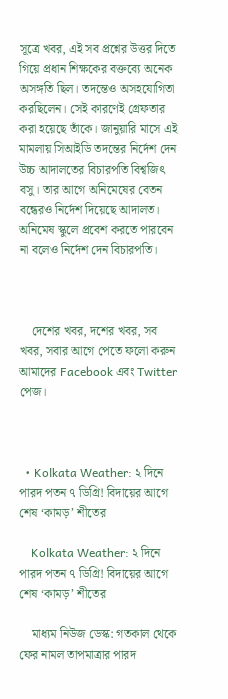সূত্রে খবর, এই সব প্রশ্নের উত্তর দিতে গিয়ে প্রধান শিক্ষকের বক্তব্যে অনেক অসঙ্গতি ছিল। তদন্তেও অসহযোগিতা করছিলেন। সেই কারণেই গ্রেফতার করা হয়েছে তাঁকে। জানুয়ারি মাসে এই মামলায় সিআইডি তদন্তের নির্দেশ দেন উচ্চ আদালতের বিচারপতি বিশ্বজিৎ বসু। তার আগে অনিমেষের বেতন বন্ধেরও নির্দেশ দিয়েছে আদালত। অনিমেষ স্কুলে প্রবেশ করতে পারবেন না বলেও নির্দেশ দেন বিচারপতি।



    দেশের খবর, দশের খবর, সব খবর, সবার আগে পেতে ফলো করুন আমাদের Facebook এবং Twitter পেজ।



  • Kolkata Weather: ২ দিনে পারদ পতন ৭ ডিগ্রি! বিদায়ের আগে শেষ ‘কামড়’ শীতের

    Kolkata Weather: ২ দিনে পারদ পতন ৭ ডিগ্রি! বিদায়ের আগে শেষ ‘কামড়’ শীতের

    মাধ্যম নিউজ ডেস্ক: গতকাল থেকে ফের নামল তাপমাত্রার পারদ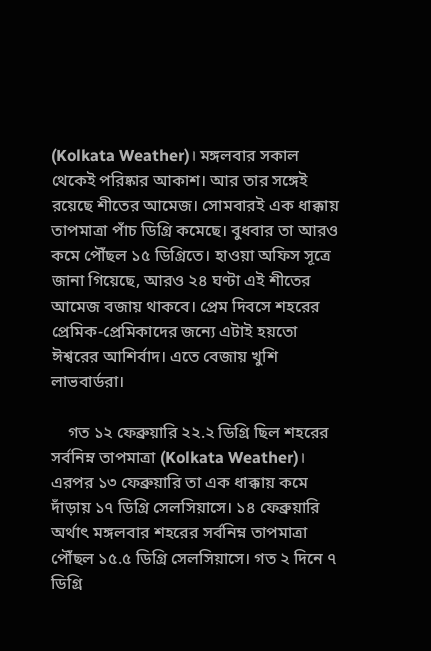(Kolkata Weather)। মঙ্গলবার সকাল থেকেই পরিষ্কার আকাশ। আর তার সঙ্গেই রয়েছে শীতের আমেজ। সোমবারই এক ধাক্কায় তাপমাত্রা পাঁচ ডিগ্রি কমেছে। বুধবার তা আরও কমে পৌঁছল ১৫ ডিগ্রিতে। হাওয়া অফিস সূত্রে জানা গিয়েছে, আরও ২৪ ঘণ্টা এই শীতের আমেজ বজায় থাকবে। প্রেম দিবসে শহরের প্রেমিক-প্রেমিকাদের জন্যে এটাই হয়তো ঈশ্বরের আশির্বাদ। এতে বেজায় খুশি লাভবার্ডরা।

    গত ১২ ফেব্রুয়ারি ২২.২ ডিগ্রি ছিল শহরের সর্বনিম্ন তাপমাত্রা (Kolkata Weather)। এরপর ১৩ ফেব্রুয়ারি তা এক ধাক্কায় কমে দাঁড়ায় ১৭ ডিগ্রি সেলসিয়াসে। ১৪ ফেব্রুয়ারি অর্থাৎ মঙ্গলবার শহরের সর্বনিম্ন তাপমাত্রা পৌঁছল ১৫.৫ ডিগ্রি সেলসিয়াসে। গত ২ দিনে ৭ ডিগ্রি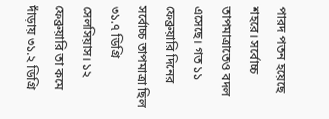পারদ পতন হয়েছে শহরে। সর্বোচ্চ তাপমাত্রাতেও বদল এসেছে। গত ১১ ফেব্রুয়ারি দিনের সর্বোচ্চ তাপমাত্রা ছিল ৩১.৭ ডিগ্রি সেলসিয়াস। ১২ ফেব্রুয়ারি তা কমে দাঁড়ায় ৩১.২ ডিগ্রি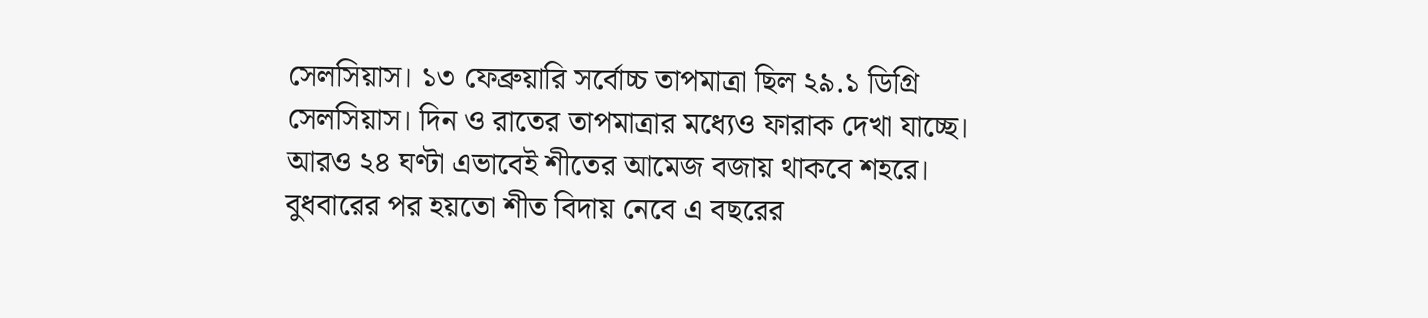সেলসিয়াস। ১৩ ফেব্রুয়ারি সর্বোচ্চ তাপমাত্রা ছিল ২৯.১ ডিগ্রি সেলসিয়াস। দিন ও রাতের তাপমাত্রার মধ্যেও ফারাক দেখা যাচ্ছে। আরও ২৪ ঘণ্টা এভাবেই শীতের আমেজ বজায় থাকবে শহরে। বুধবারের পর হয়তো শীত বিদায় নেবে এ বছরের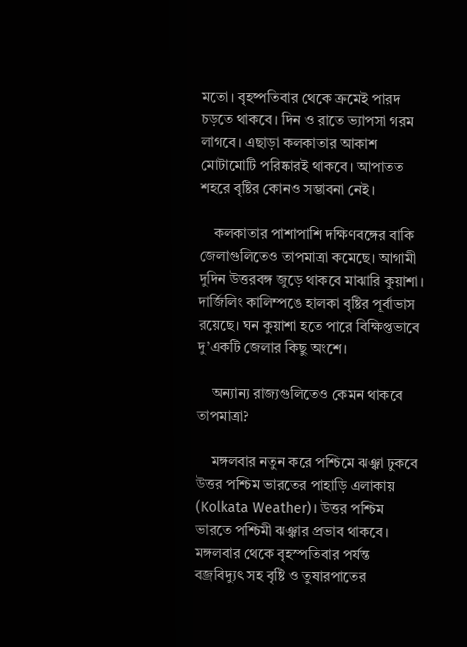মতো। বৃহষ্পতিবার থেকে ক্রমেই পারদ চড়তে থাকবে। দিন ও রাতে ভ্যাপসা গরম লাগবে। এছাড়া কলকাতার আকাশ মোটামোটি পরিষ্কারই থাকবে। আপাতত শহরে বৃষ্টির কোনও সম্ভাবনা নেই।

    কলকাতার পাশাপাশি দক্ষিণবঙ্গের বাকি জেলাগুলিতেও তাপমাত্রা কমেছে। আগামী দুদিন উত্তরবঙ্গ জুড়ে থাকবে মাঝারি কুয়াশা। দার্জিলিং কালিম্পঙে হালকা বৃষ্টির পূর্বাভাস রয়েছে। ঘন কুয়াশা হতে পারে বিক্ষিপ্তভাবে দু’একটি জেলার কিছু অংশে।

    অন্যান্য রাজ্যগুলিতেও কেমন থাকবে তাপমাত্রা?

    মঙ্গলবার নতুন করে পশ্চিমে ঝঞ্ঝা ঢুকবে উত্তর পশ্চিম ভারতের পাহাড়ি এলাকায় (Kolkata Weather)। উত্তর পশ্চিম ভারতে পশ্চিমী ঝঞ্ঝার প্রভাব থাকবে। মঙ্গলবার থেকে বৃহস্পতিবার পর্যন্ত বজ্রবিদ্যুৎ সহ বৃষ্টি ও তুষারপাতের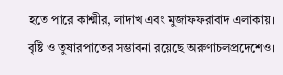হতে পারে কাশ্মীর, লাদাখ এবং মুজাফফরাবাদ এলাকায়। বৃষ্টি ও তুষারপাতের সম্ভাবনা রয়েছে অরুণাচলপ্রদেশেও।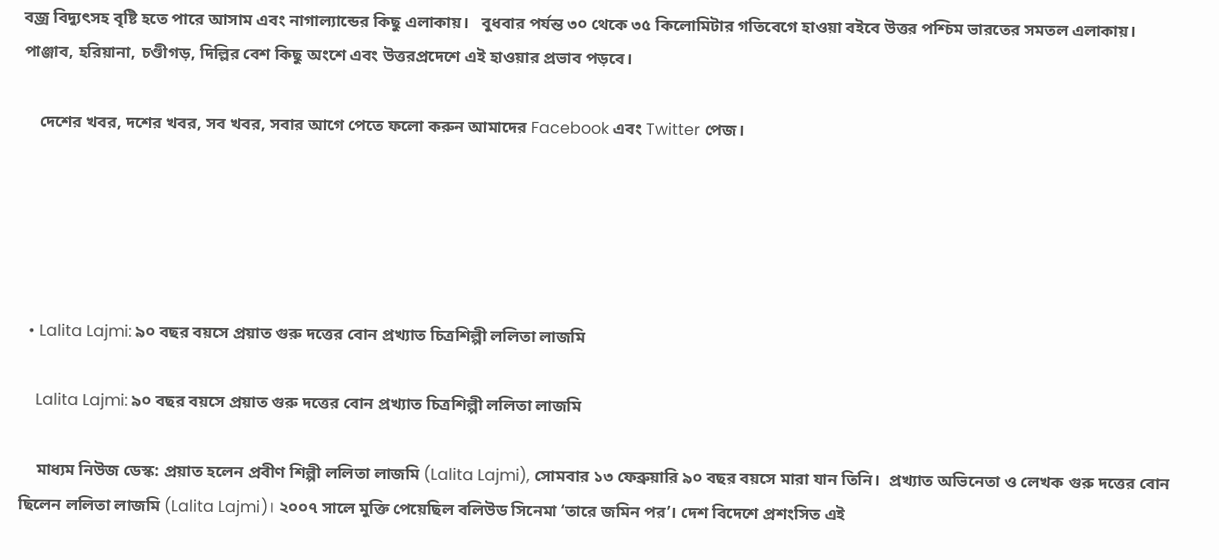বজ্র বিদ্যুৎসহ বৃষ্টি হতে পারে আসাম এবং নাগাল্যান্ডের কিছু এলাকায়।   বুধবার পর্যন্ত ৩০ থেকে ৩৫ কিলোমিটার গতিবেগে হাওয়া বইবে উত্তর পশ্চিম ভারতের সমতল এলাকায়। পাঞ্জাব, হরিয়ানা, চণ্ডীগড়, দিল্লির বেশ কিছু অংশে এবং উত্তরপ্রদেশে এই হাওয়ার প্রভাব পড়বে।

    দেশের খবর, দশের খবর, সব খবর, সবার আগে পেতে ফলো করুন আমাদের Facebook এবং Twitter পেজ।





  • Lalita Lajmi: ৯০ বছর বয়সে প্রয়াত গুরু দত্তের বোন প্রখ্যাত চিত্রশিল্পী ললিতা লাজমি

    Lalita Lajmi: ৯০ বছর বয়সে প্রয়াত গুরু দত্তের বোন প্রখ্যাত চিত্রশিল্পী ললিতা লাজমি

    মাধ্যম নিউজ ডেস্ক: প্রয়াত হলেন প্রবীণ শিল্পী ললিতা লাজমি (Lalita Lajmi), সোমবার ১৩ ফেব্রুয়ারি ৯০ বছর বয়সে মারা যান তিনি।  প্রখ্যাত অভিনেতা ও লেখক গুরু দত্তের বোন ছিলেন ললিতা লাজমি (Lalita Lajmi)। ২০০৭ সালে মুক্তি পেয়েছিল বলিউড সিনেমা ‘তারে জমিন পর’। দেশ বিদেশে প্রশংসিত এই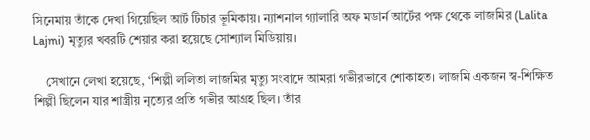সিনেমায় তাঁকে দেখা গিয়েছিল আর্ট টিচার ভূমিকায়। ন্যাশনাল গ্যালারি অফ মডার্ন আর্টের পক্ষ থেকে লাজমির (Lalita Lajmi) মৃত্যুর খবরটি শেয়ার করা হয়েছে সোশ্যাল মিডিয়ায়।

    সেখানে লেখা হয়েছে, ‘শিল্পী ললিতা লাজমির মৃত্যু সংবাদে আমরা গভীরভাবে শোকাহত। লাজমি একজন স্ব-শিক্ষিত শিল্পী ছিলেন যার শাস্ত্রীয় নৃত্যের প্রতি গভীর আগ্রহ ছিল। তাঁর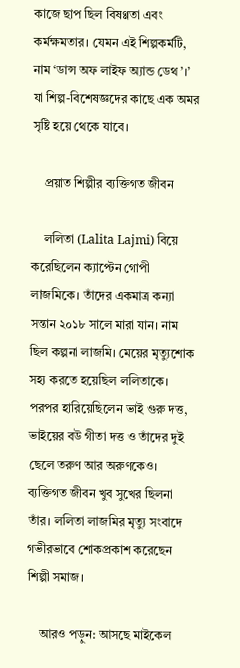কাজে ছাপ ছিল বিষণ্ণতা এবং কর্মক্ষমতার। যেমন এই শিল্পকর্মটি, নাম ‘ডান্স অফ লাইফ অ্যান্ড ডেথ’।’ যা শিল্প-বিশেষজ্ঞদের কাছে এক অমর সৃষ্টি হয়ে থেকে যাবে।

    প্রয়াত শিল্পীর ব্যক্তিগত জীবন

    ললিতা (Lalita Lajmi) বিয়ে করেছিলেন ক্যাপ্টেন গোপী লাজমিকে। তাঁদের একমাত্র কন্যা সন্তান ২০১৮ সালে মারা যান। নাম ছিল কল্পনা লাজমি। মেয়ের মৃত্যুশোক সহ্য করতে হয়েছিল ললিতাকে। পরপর হারিয়েছিলেন ভাই গুরু দত্ত, ভাইয়ের বউ গীতা দত্ত ও তাঁদের দুই ছেলে তরুণ আর অরুণকেও। ব্যক্তিগত জীবন খুব সুখের ছিলনা তাঁর। ললিতা লাজমির মৃত্যু সংবাদে গভীরভাবে শোকপ্রকাশ করেছেন শিল্পী সমাজ।

    আরও পড়ুন: আসছে মাইকেল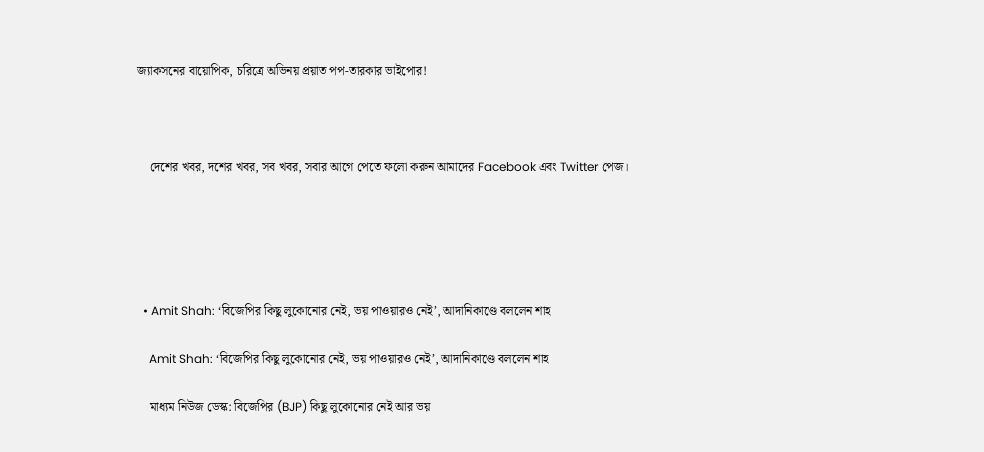জ্যাকসনের বায়োপিক, চরিত্রে অভিনয় প্রয়াত পপ-তারকার ভাইপোর!



    দেশের খবর, দশের খবর, সব খবর, সবার আগে পেতে ফলো করুন আমাদের Facebook এবং Twitter পেজ।





  • Amit Shah: ‘বিজেপির কিছু লুকোনোর নেই, ভয় পাওয়ারও নেই’, আদানিকাণ্ডে বললেন শাহ

    Amit Shah: ‘বিজেপির কিছু লুকোনোর নেই, ভয় পাওয়ারও নেই’, আদানিকাণ্ডে বললেন শাহ

    মাধ্যম নিউজ ডেস্ক: বিজেপির (BJP) কিছু লুকোনোর নেই আর ভয়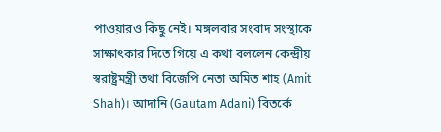পাওয়ারও কিছু নেই। মঙ্গলবার সংবাদ সংস্থাকে সাক্ষাৎকার দিতে গিয়ে এ কথা বললেন কেন্দ্রীয় স্বরাষ্ট্রমন্ত্রী তথা বিজেপি নেতা অমিত শাহ (Amit Shah)। আদানি (Gautam Adani) বিতর্কে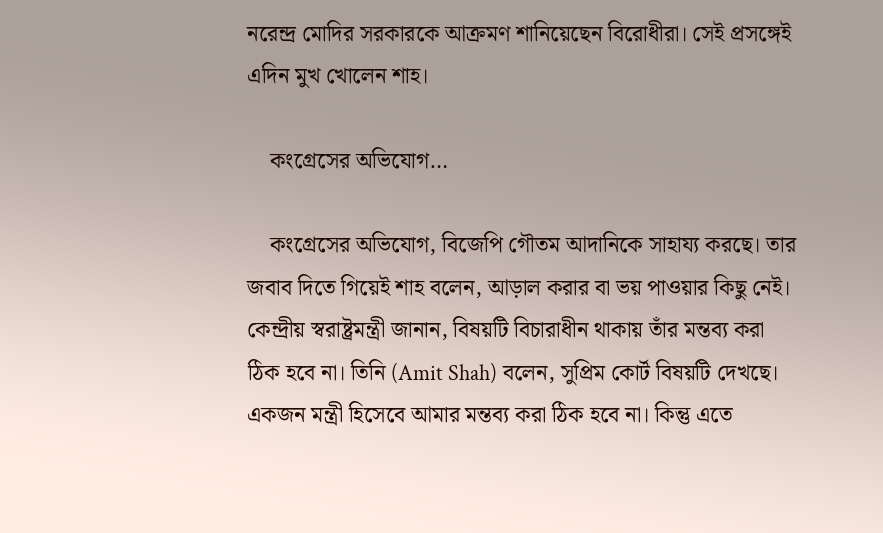নরেন্দ্র মোদির সরকারকে আক্রমণ শানিয়েছেন বিরোধীরা। সেই প্রসঙ্গেই এদিন মুখ খোলেন শাহ।

    কংগ্রেসের অভিযোগ…

    কংগ্রেসের অভিযোগ, বিজেপি গৌতম আদানিকে সাহায্য করছে। তার জবাব দিতে গিয়েই শাহ বলেন, আড়াল করার বা ভয় পাওয়ার কিছু নেই। কেন্দ্রীয় স্বরাষ্ট্রমন্ত্রী জানান, বিষয়টি বিচারাধীন থাকায় তাঁর মন্তব্য করা ঠিক হবে না। তিনি (Amit Shah) বলেন, সুপ্রিম কোর্ট বিষয়টি দেখছে। একজন মন্ত্রী হিসেবে আমার মন্তব্য করা ঠিক হবে না। কিন্তু এতে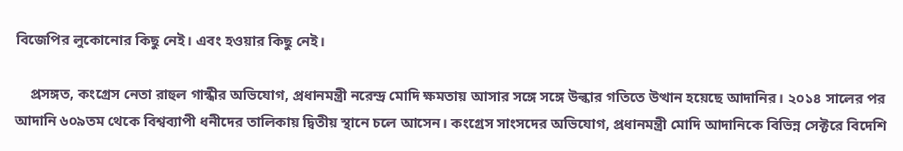বিজেপির লুকোনোর কিছু নেই। এবং হওয়ার কিছু নেই।

    প্রসঙ্গত, কংগ্রেস নেতা রাহুল গান্ধীর অভিযোগ, প্রধানমন্ত্রী নরেন্দ্র মোদি ক্ষমতায় আসার সঙ্গে সঙ্গে উল্কার গতিতে উত্থান হয়েছে আদানির। ২০১৪ সালের পর আদানি ৬০৯তম থেকে বিশ্বব্যাপী ধনীদের তালিকায় দ্বিতীয় স্থানে চলে আসেন। কংগ্রেস সাংসদের অভিযোগ, প্রধানমন্ত্রী মোদি আদানিকে বিভিন্ন সেক্টরে বিদেশি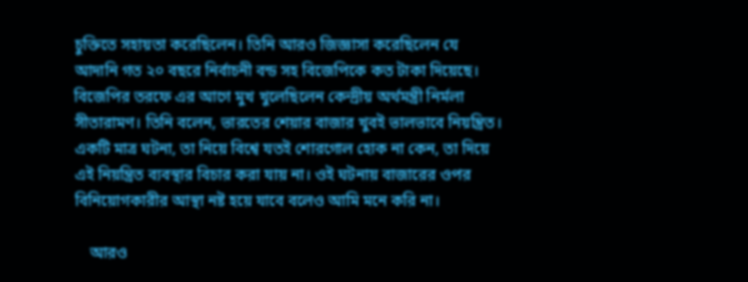চুক্তিতে সহায়তা করেছিলেন। তিনি আরও জিজ্ঞাসা করেছিলেন যে আদানি গত ২০ বছরে নির্বাচনী বন্ড সহ বিজেপিকে কত টাকা দিয়েছে। বিজেপির তরফে এর আগে মুখ খুলেছিলেন কেন্দ্রীয় অর্থমন্ত্রী নির্মলা সীতারামণ। তিনি বলেন, ভারতের শেয়ার বাজার খুবই ভালভাবে নিয়ন্ত্রিত। একটি মাত্র ঘটনা, তা নিয়ে বিশ্বে যতই শোরগোল হোক না কেন, তা দিয়ে এই নিয়ন্ত্রিত ব্যবস্থার বিচার করা যায় না। ওই ঘটনায় বাজারের ওপর বিনিয়োগকারীর আস্থা নষ্ট হয়ে যাবে বলেও আমি মনে করি না।

    আরও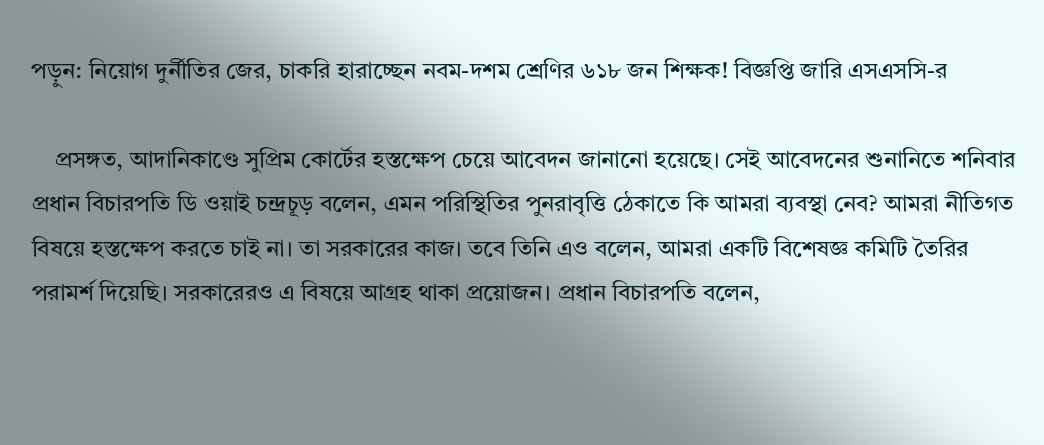পড়ুন: নিয়োগ দুর্নীতির জের, চাকরি হারাচ্ছেন নবম-দশম শ্রেণির ৬১৮ জন শিক্ষক! বিজ্ঞপ্তি জারি এসএসসি-র

    প্রসঙ্গত, আদানিকাণ্ডে সুপ্রিম কোর্টের হস্তক্ষেপ চেয়ে আবেদন জানানো হয়েছে। সেই আবেদনের শুনানিতে শনিবার প্রধান বিচারপতি ডি ওয়াই চন্দ্রচূড় বলেন, এমন পরিস্থিতির পুনরাবৃত্তি ঠেকাতে কি আমরা ব্যবস্থা নেব? আমরা নীতিগত বিষয়ে হস্তক্ষেপ করতে চাই না। তা সরকারের কাজ। তবে তিনি এও বলেন, আমরা একটি বিশেষজ্ঞ কমিটি তৈরির পরামর্শ দিয়েছি। সরকারেরও এ বিষয়ে আগ্রহ থাকা প্রয়োজন। প্রধান বিচারপতি বলেন,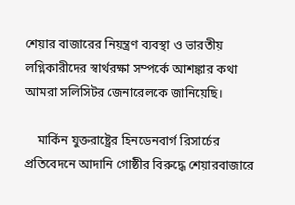শেয়ার বাজারের নিয়ন্ত্রণ ব্যবস্থা ও ভারতীয় লগ্নিকারীদের স্বার্থরক্ষা সম্পর্কে আশঙ্কার কথা আমরা সলিসিটর জেনারেলকে জানিয়েছি।

    মার্কিন যুক্তরাষ্ট্রের হিনডেনবার্গ রিসার্চের প্রতিবেদনে আদানি গোষ্ঠীর বিরুদ্ধে শেয়ারবাজারে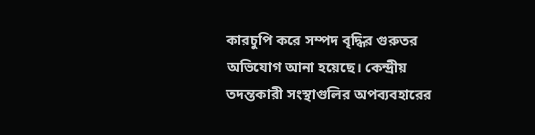কারচুপি করে সম্পদ বৃদ্ধির গুরুতর অভিযোগ আনা হয়েছে। কেন্দ্রীয় তদন্তকারী সংস্থাগুলির অপব্যবহারের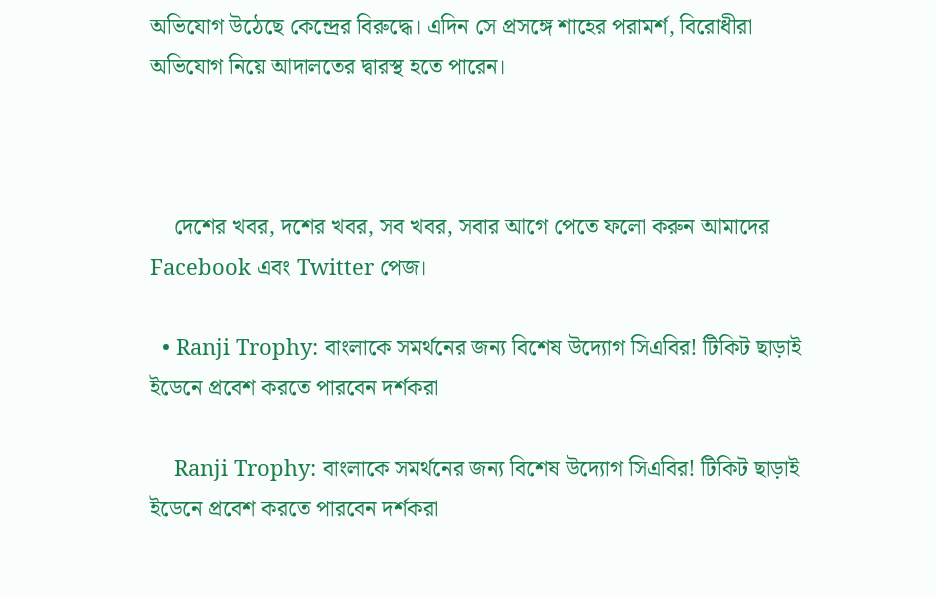অভিযোগ উঠেছে কেন্দ্রের বিরুদ্ধে। এদিন সে প্রসঙ্গে শাহের পরামর্শ, বিরোধীরা অভিযোগ নিয়ে আদালতের দ্বারস্থ হতে পারেন।



    দেশের খবর, দশের খবর, সব খবর, সবার আগে পেতে ফলো করুন আমাদের Facebook এবং Twitter পেজ।

  • Ranji Trophy: বাংলাকে সমর্থনের জন্য বিশেষ উদ্যোগ সিএবির! টিকিট ছাড়াই ইডেনে প্রবেশ করতে পারবেন দর্শকরা

    Ranji Trophy: বাংলাকে সমর্থনের জন্য বিশেষ উদ্যোগ সিএবির! টিকিট ছাড়াই ইডেনে প্রবেশ করতে পারবেন দর্শকরা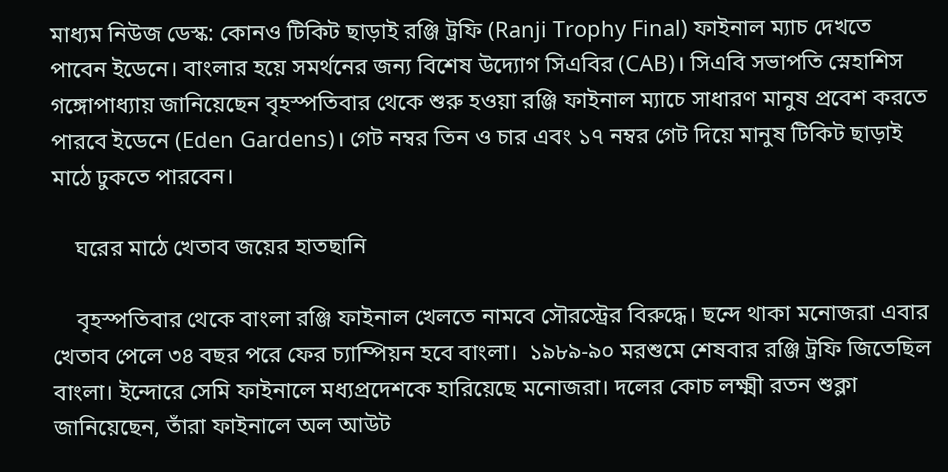মাধ্যম নিউজ ডেস্ক: কোনও টিকিট ছাড়াই রঞ্জি ট্রফি (Ranji Trophy Final) ফাইনাল ম্যাচ দেখতে পাবেন ইডেনে। বাংলার হয়ে সমর্থনের জন্য বিশেষ উদ্যোগ সিএবির (CAB)। সিএবি সভাপতি স্নেহাশিস গঙ্গোপাধ্যায় জানিয়েছেন বৃহস্পতিবার থেকে শুরু হওয়া রঞ্জি ফাইনাল ম্যাচে সাধারণ মানুষ প্রবেশ করতে পারবে ইডেনে (Eden Gardens)। গেট নম্বর তিন ও চার এবং ১৭ নম্বর গেট দিয়ে মানুষ টিকিট ছাড়াই মাঠে ঢুকতে পারবেন।

    ঘরের মাঠে খেতাব জয়ের হাতছানি

    বৃহস্পতিবার থেকে বাংলা রঞ্জি ফাইনাল খেলতে নামবে সৌরস্ট্রের বিরুদ্ধে। ছন্দে থাকা মনোজরা এবার খেতাব পেলে ৩৪ বছর পরে ফের চ্যাম্পিয়ন হবে বাংলা।  ১৯৮৯-৯০ মরশুমে শেষবার রঞ্জি ট্রফি জিতেছিল বাংলা। ইন্দোরে সেমি ফাইনালে মধ্যপ্রদেশকে হারিয়েছে মনোজরা। দলের কোচ লক্ষ্মী রতন শুক্লা জানিয়েছেন, তাঁরা ফাইনালে অল আউট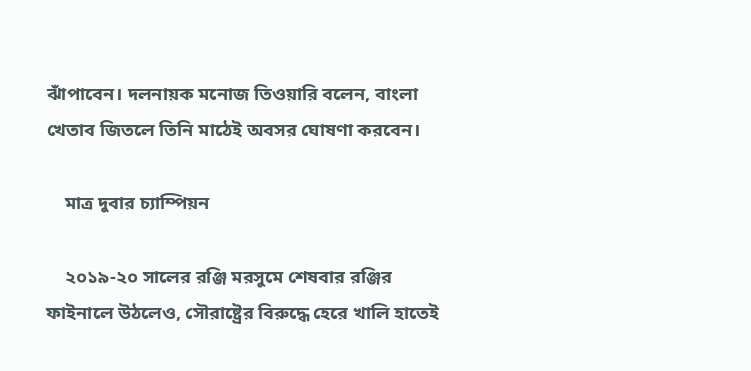ঝাঁপাবেন। দলনায়ক মনোজ তিওয়ারি বলেন, বাংলা খেতাব জিতলে তিনি মাঠেই অবসর ঘোষণা করবেন।

    মাত্র দুবার চ্যাম্পিয়ন

    ২০১৯-২০ সালের রঞ্জি মরসুমে শেষবার রঞ্জির ফাইনালে উঠলেও, সৌরাষ্ট্রের বিরুদ্ধে হেরে খালি হাতেই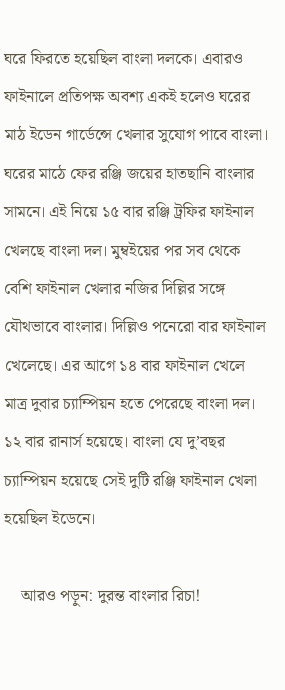ঘরে ফিরতে হয়েছিল বাংলা দলকে। এবারও ফাইনালে প্রতিপক্ষ অবশ্য একই হলেও ঘরের মাঠ ইডেন গার্ডেন্সে খেলার সুযোগ পাবে বাংলা। ঘরের মাঠে ফের রঞ্জি জয়ের হাতছানি বাংলার সামনে। এই নিয়ে ১৫ বার রঞ্জি ট্রফির ফাইনাল খেলছে বাংলা দল। মুম্বইয়ের পর সব থেকে বেশি ফাইনাল খেলার নজির দিল্লির সঙ্গে যৌথভাবে বাংলার। দিল্লিও পনেরো বার ফাইনাল খেলেছে। এর আগে ১৪ বার ফাইনাল খেলে মাত্র দুবার চ্যাম্পিয়ন হতে পেরেছে বাংলা দল। ১২ বার রানার্স হয়েছে। বাংলা যে দু’বছর চ্যাম্পিয়ন হয়েছে সেই দুটি রঞ্জি ফাইনাল খেলা হয়েছিল ইডেনে।

    আরও পড়ুন: দুরন্ত বাংলার রিচা!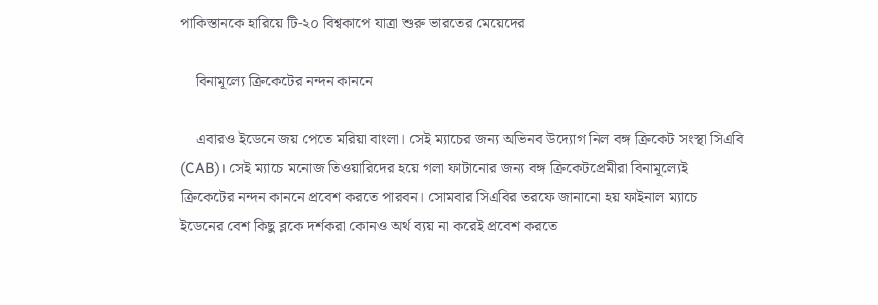পাকিস্তানকে হারিয়ে টি-২০ বিশ্বকাপে যাত্রা শুরু ভারতের মেয়েদের

    বিনামূল্যে ক্রিকেটের নন্দন কাননে

    এবারও ইডেনে জয় পেতে মরিয়া বাংলা। সেই ম্যাচের জন্য অভিনব উদ্যোগ নিল বঙ্গ ক্রিকেট সংস্থা সিএবি (CAB)। সেই ম্যাচে মনোজ তিওয়ারিদের হয়ে গলা ফাটানোর জন্য বঙ্গ ক্রিকেটপ্রেমীরা বিনামূল্যেই ক্রিকেটের নন্দন কাননে প্রবেশ করতে পারবন। সোমবার সিএবির তরফে জানানো হয় ফাইনাল ম্যাচে ইডেনের বেশ কিছু ব্লকে দর্শকরা কোনও অর্থ ব্যয় না করেই প্রবেশ করতে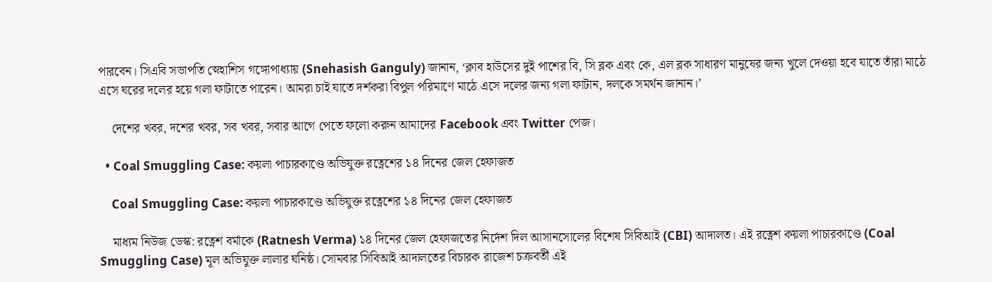পারবেন। সিএবি সভাপতি স্নেহাশিস গঙ্গোপাধ্যায় (Snehasish Ganguly) জানান, ‘ক্লাব হাউসের দুই পাশের বি, সি ব্লক এবং কে, এল ব্লক সাধারণ মানুষের জন্য খুলে দেওয়া হবে যাতে তাঁরা মাঠে এসে ঘরের দলের হয়ে গলা ফাটাতে পারেন। আমরা চাই যাতে দর্শকরা বিপুল পরিমাণে মাঠে এসে দলের জন্য গলা ফাটান, দলকে সমর্থন জানান।’

    দেশের খবর, দশের খবর, সব খবর, সবার আগে পেতে ফলো করুন আমাদের Facebook এবং Twitter পেজ।

  • Coal Smuggling Case: কয়লা পাচারকাণ্ডে অভিযুক্ত রত্নেশের ১৪ দিনের জেল হেফাজত

    Coal Smuggling Case: কয়লা পাচারকাণ্ডে অভিযুক্ত রত্নেশের ১৪ দিনের জেল হেফাজত

    মাধ্যম নিউজ ডেস্ক: রত্নেশ বর্মাকে (Ratnesh Verma) ১৪ দিনের জেল হেফাজতের নির্দেশ দিল আসানসোলের বিশেষ সিবিআই (CBI) আদালত। এই রত্নেশ কয়লা পাচারকাণ্ডে (Coal Smuggling Case) মূল অভিযুক্ত লালার ঘনিষ্ঠ। সোমবার সিবিআই আদালতের বিচারক রাজেশ চক্রবর্তী এই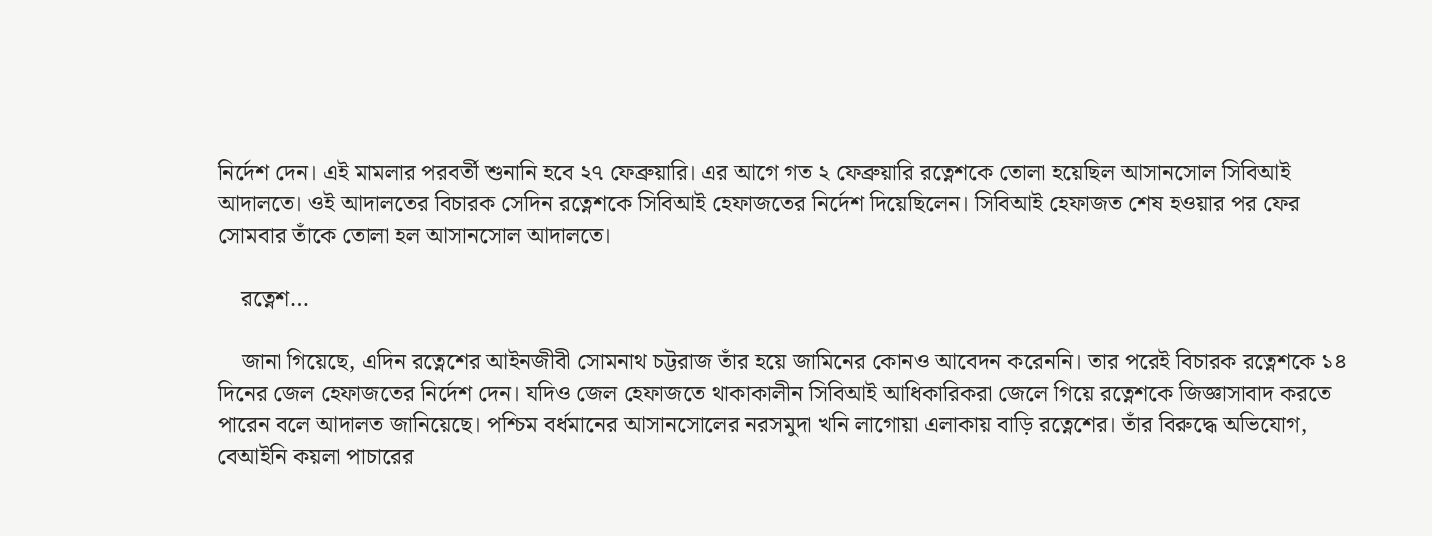নির্দেশ দেন। এই মামলার পরবর্তী শুনানি হবে ২৭ ফেব্রুয়ারি। এর আগে গত ২ ফেব্রুয়ারি রত্নেশকে তোলা হয়েছিল আসানসোল সিবিআই আদালতে। ওই আদালতের বিচারক সেদিন রত্নেশকে সিবিআই হেফাজতের নির্দেশ দিয়েছিলেন। সিবিআই হেফাজত শেষ হওয়ার পর ফের সোমবার তাঁকে তোলা হল আসানসোল আদালতে।

    রত্নেশ…

    জানা গিয়েছে, এদিন রত্নেশের আইনজীবী সোমনাথ চট্টরাজ তাঁর হয়ে জামিনের কোনও আবেদন করেননি। তার পরেই বিচারক রত্নেশকে ১৪ দিনের জেল হেফাজতের নির্দেশ দেন। যদিও জেল হেফাজতে থাকাকালীন সিবিআই আধিকারিকরা জেলে গিয়ে রত্নেশকে জিজ্ঞাসাবাদ করতে পারেন বলে আদালত জানিয়েছে। পশ্চিম বর্ধমানের আসানসোলের নরসমুদা খনি লাগোয়া এলাকায় বাড়ি রত্নেশের। তাঁর বিরুদ্ধে অভিযোগ, বেআইনি কয়লা পাচারের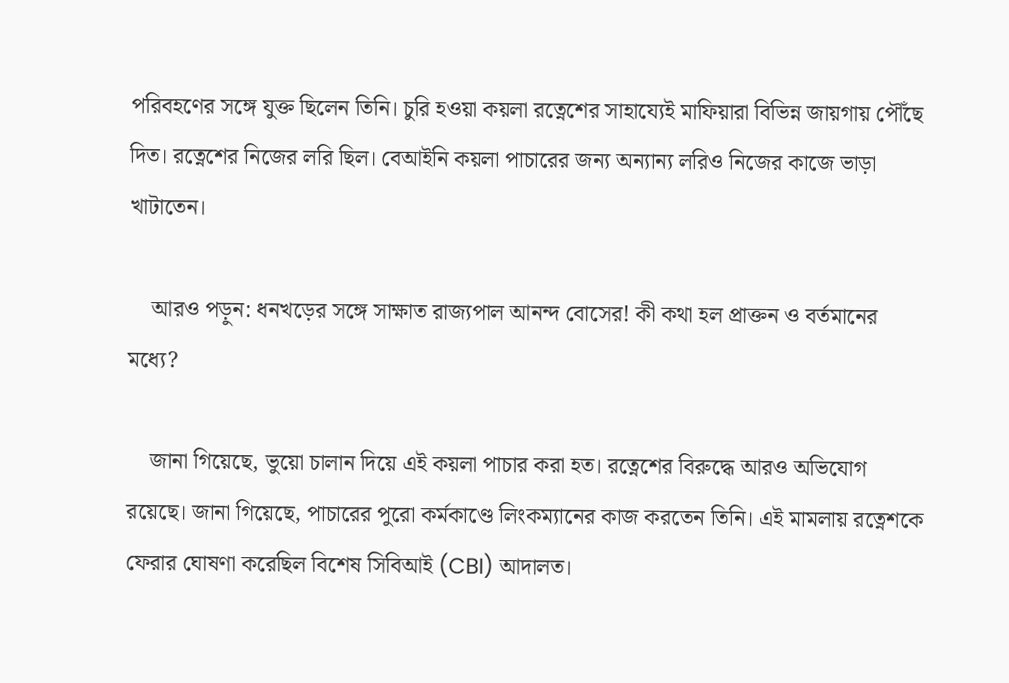পরিবহণের সঙ্গে যুক্ত ছিলেন তিনি। চুরি হওয়া কয়লা রত্নেশের সাহায্যেই মাফিয়ারা বিভিন্ন জায়গায় পৌঁছে দিত। রত্নেশের নিজের লরি ছিল। বেআইনি কয়লা পাচারের জন্য অন্যান্য লরিও নিজের কাজে ভাড়া খাটাতেন।

    আরও পড়ুন: ধনখড়ের সঙ্গে সাক্ষাত রাজ্যপাল আনন্দ বোসের! কী কথা হল প্রাক্তন ও বর্তমানের মধ্যে?

    জানা গিয়েছে, ভুয়ো চালান দিয়ে এই কয়লা পাচার করা হত। রত্নেশের বিরুদ্ধে আরও অভিযোগ রয়েছে। জানা গিয়েছে, পাচারের পুরো কর্মকাণ্ডে লিংকম্যানের কাজ করতেন তিনি। এই মামলায় রত্নেশকে ফেরার ঘোষণা করেছিল বিশেষ সিবিআই (CBI) আদালত।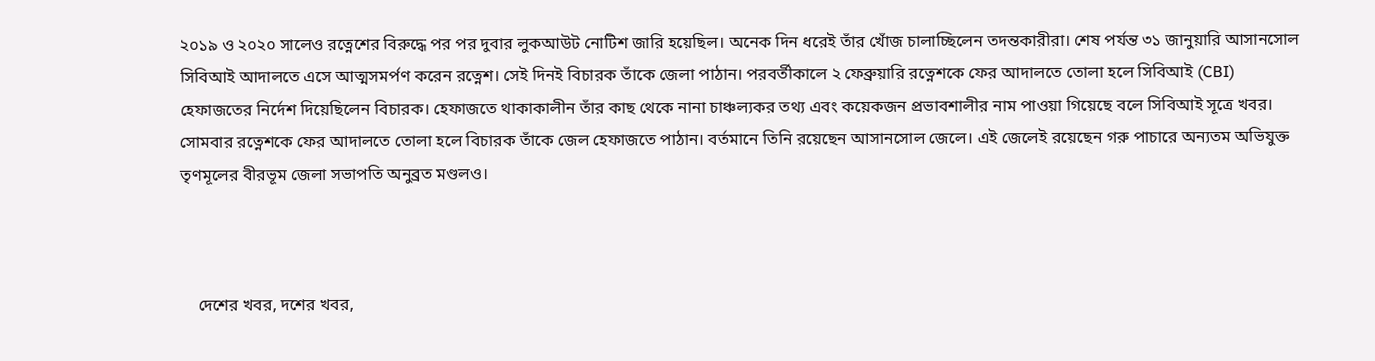২০১৯ ও ২০২০ সালেও রত্নেশের বিরুদ্ধে পর পর দুবার লুকআউট নোটিশ জারি হয়েছিল। অনেক দিন ধরেই তাঁর খোঁজ চালাচ্ছিলেন তদন্তকারীরা। শেষ পর্যন্ত ৩১ জানুয়ারি আসানসোল সিবিআই আদালতে এসে আত্মসমর্পণ করেন রত্নেশ। সেই দিনই বিচারক তাঁকে জেলা পাঠান। পরবর্তীকালে ২ ফেব্রুয়ারি রত্নেশকে ফের আদালতে তোলা হলে সিবিআই (CBI) হেফাজতের নির্দেশ দিয়েছিলেন বিচারক। হেফাজতে থাকাকালীন তাঁর কাছ থেকে নানা চাঞ্চল্যকর তথ্য এবং কয়েকজন প্রভাবশালীর নাম পাওয়া গিয়েছে বলে সিবিআই সূত্রে খবর। সোমবার রত্নেশকে ফের আদালতে তোলা হলে বিচারক তাঁকে জেল হেফাজতে পাঠান। বর্তমানে তিনি রয়েছেন আসানসোল জেলে। এই জেলেই রয়েছেন গরু পাচারে অন্যতম অভিযুক্ত তৃণমূলের বীরভূম জেলা সভাপতি অনুব্রত মণ্ডলও।



    দেশের খবর, দশের খবর,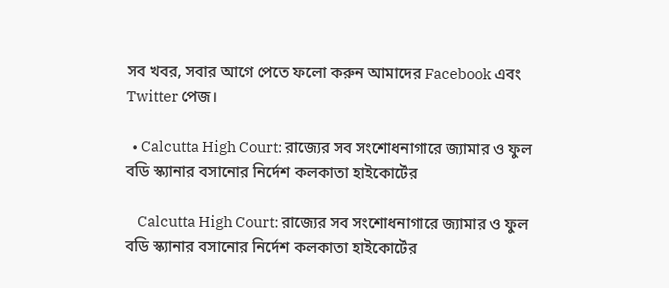সব খবর, সবার আগে পেতে ফলো করুন আমাদের Facebook এবং Twitter পেজ।

  • Calcutta High Court: রাজ্যের সব সংশোধনাগারে জ্যামার ও ফুল বডি স্ক্যানার বসানোর নির্দেশ কলকাতা হাইকোর্টের

    Calcutta High Court: রাজ্যের সব সংশোধনাগারে জ্যামার ও ফুল বডি স্ক্যানার বসানোর নির্দেশ কলকাতা হাইকোর্টের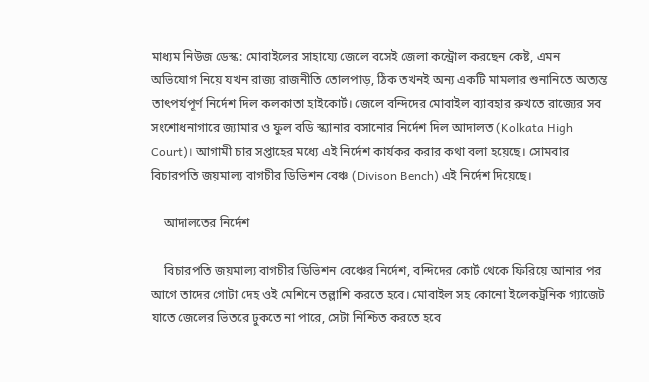মাধ্যম নিউজ ডেস্ক: মোবাইলের সাহায্যে জেলে বসেই জেলা কন্ট্রোল করছেন কেষ্ট, এমন অভিযোগ নিয়ে যখন রাজ্য রাজনীতি তোলপাড়, ঠিক তখনই অন্য একটি মামলার শুনানিতে অত্যন্ত তাৎপর্যপূর্ণ নির্দেশ দিল কলকাতা হাইকোর্ট। জেলে বন্দিদের মোবাইল ব্যাবহার রুখতে রাজ্যের সব সংশোধনাগারে জ্যামার ও ফুল বডি স্ক্যানার বসানোর নির্দেশ দিল আদালত (Kolkata High Court)। আগামী চার সপ্তাহের মধ্যে এই নির্দেশ কার্যকর করার কথা বলা হয়েছে। সোমবার বিচারপতি জয়মাল্য বাগচীর ডিভিশন বেঞ্চ (Divison Bench) এই নির্দেশ দিয়েছে।

    আদালতের নির্দেশ

    বিচারপতি জয়মাল্য বাগচীর ডিভিশন বেঞ্চের নির্দেশ, বন্দিদের কোর্ট থেকে ফিরিয়ে আনার পর আগে তাদের গোটা দেহ ওই মেশিনে তল্লাশি করতে হবে। মোবাইল সহ কোনো ইলেকট্রনিক গ্যাজেট যাতে জেলের ভিতরে ঢুকতে না পারে, সেটা নিশ্চিত করতে হবে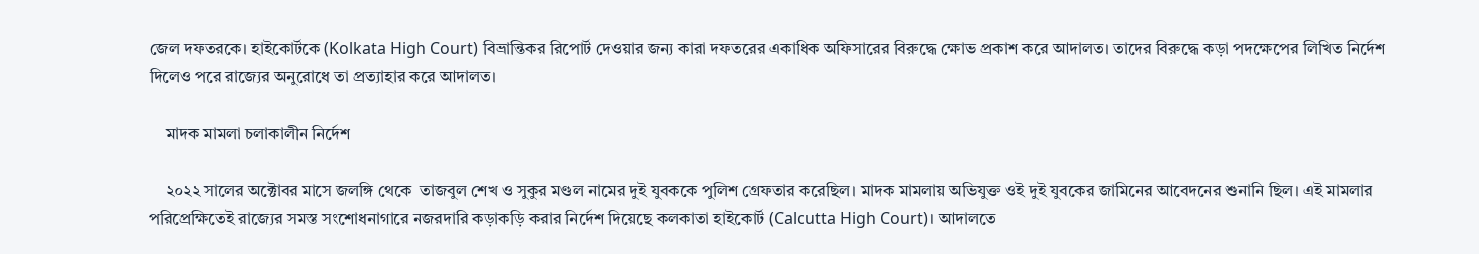জেল দফতরকে। হাইকোর্টকে (Kolkata High Court) বিভ্রান্তিকর রিপোর্ট দেওয়ার জন্য কারা দফতরের একাধিক অফিসারের বিরুদ্ধে ক্ষোভ প্রকাশ করে আদালত। তাদের বিরুদ্ধে কড়া পদক্ষেপের লিখিত নির্দেশ দিলেও পরে রাজ্যের অনুরোধে তা প্রত্যাহার করে আদালত।

    মাদক মামলা চলাকালীন নির্দেশ

    ২০২২ সালের অক্টোবর মাসে জলঙ্গি থেকে  তাজবুল শেখ ও সুকুর মণ্ডল নামের দুই যুবককে পুলিশ গ্রেফতার করেছিল। মাদক মামলায় অভিযুক্ত ওই দুই যুবকের জামিনের আবেদনের শুনানি ছিল। এই মামলার পরিপ্রেক্ষিতেই রাজ্যের সমস্ত সংশোধনাগারে নজরদারি কড়াকড়ি করার নির্দেশ দিয়েছে কলকাতা হাইকোর্ট (Calcutta High Court)। আদালতে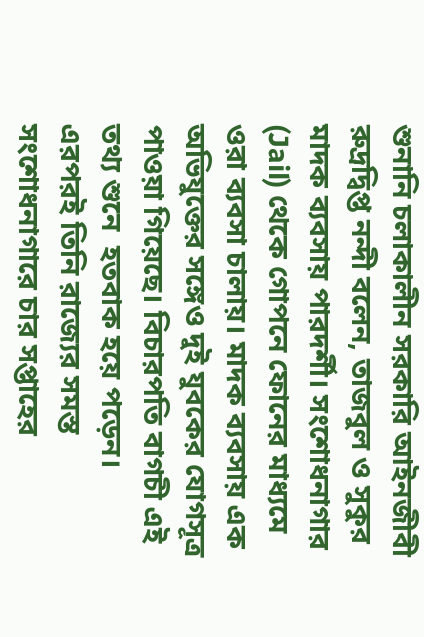শুনানি চলাকালীন সরকারি আইনজীবী রুদ্রদ্বিপ্ত নন্দী বলেন, তাজবুল ও সুকুর মাদক ব্যবসায় পারদর্শী। সংশোধনাগার (Jail) থেকে গোপনে ফোনের মাধ্যমে ওরা ব্যবসা চালায়। মাদক ব্যবসায় এক অভিযুক্তের সঙ্গেও দুই যুবকের যোগসূত্র পাওয়া গিয়েছে। বিচারপতি বাগচী এই তথ্য শুনে  হতবাক হয়ে পড়েন। এরপরই তিনি রাজ্যের সমস্ত সংশোধনাগারে চার সপ্তাহের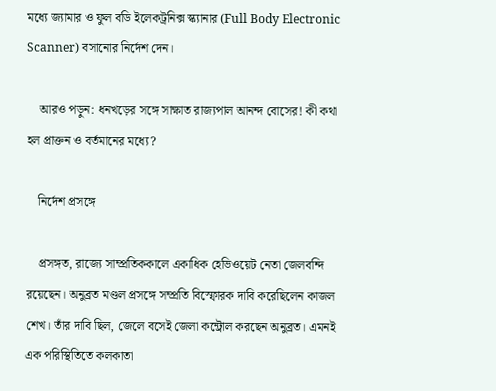মধ্যে জ্যামার ও ফুল বডি ইলেকট্রনিক্স স্ক্যানার (Full Body Electronic Scanner) বসানোর নির্দেশ দেন।

    আরও পড়ুন: ধনখড়ের সঙ্গে সাক্ষাত রাজ্যপাল আনন্দ বোসের! কী কথা হল প্রাক্তন ও বর্তমানের মধ্যে?

    নির্দেশ প্রসঙ্গে

    প্রসঙ্গত, রাজ্যে সাম্প্রতিককালে একাধিক হেভিওয়েট নেতা জেলবন্দি রয়েছেন। অনুব্রত মণ্ডল প্রসঙ্গে সম্প্রতি বিস্ফোরক দাবি করেছিলেন কাজল শেখ। তাঁর দাবি ছিল, জেলে বসেই জেলা কন্ট্রোল করছেন অনুব্রত। এমনই এক পরিস্থিতিতে কলকাতা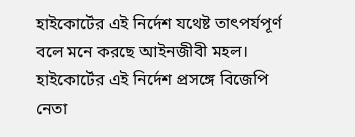হাইকোর্টের এই নির্দেশ যথেষ্ট তাৎপর্যপূর্ণ বলে মনে করছে আইনজীবী মহল। হাইকোর্টের এই নির্দেশ প্রসঙ্গে বিজেপি নেতা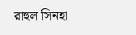রাহুল সিনহা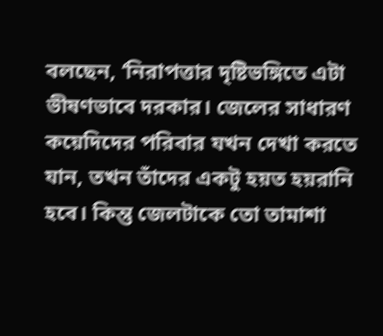বলছেন, ‘নিরাপত্তার দৃষ্টিভঙ্গিতে এটা ভীষণভাবে দরকার। জেলের সাধারণ কয়েদিদের পরিবার যখন দেখা করতে যান, তখন তাঁদের একটু হয়ত হয়রানি হবে। কিন্তু জেলটাকে তো তামাশা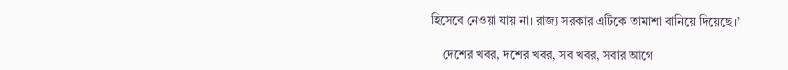হিসেবে নেওয়া যায় না। রাজ্য সরকার এটিকে তামাশা বানিয়ে দিয়েছে।’

    দেশের খবর, দশের খবর, সব খবর, সবার আগে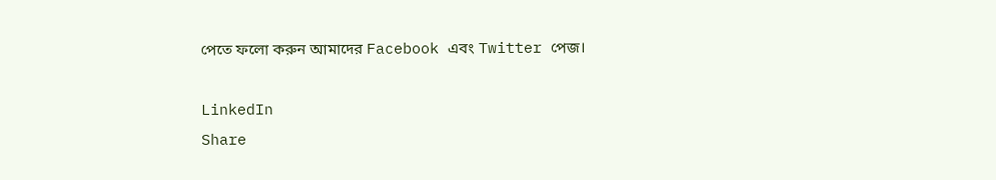পেতে ফলো করুন আমাদের Facebook এবং Twitter পেজ।

LinkedIn
Share